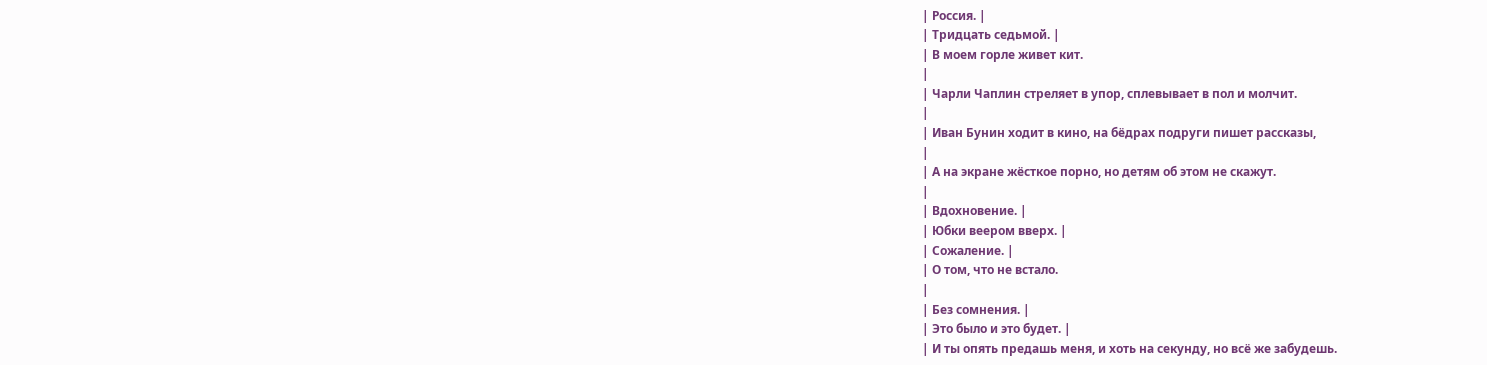| Россия. |
| Тридцать седьмой. |
| В моем горле живет кит.
|
| Чарли Чаплин стреляет в упор, сплевывает в пол и молчит.
|
| Иван Бунин ходит в кино, на бёдрах подруги пишет рассказы,
|
| А на экране жёсткое порно, но детям об этом не скажут.
|
| Вдохновение. |
| Юбки веером вверх. |
| Сожаление. |
| О том, что не встало.
|
| Без сомнения. |
| Это было и это будет. |
| И ты опять предашь меня, и хоть на секунду, но всё же забудешь.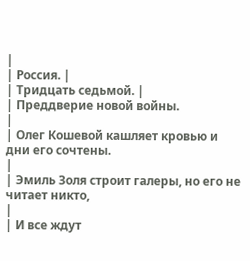|
| Россия. |
| Тридцать седьмой. |
| Преддверие новой войны.
|
| Олег Кошевой кашляет кровью и дни его сочтены.
|
| Эмиль Золя строит галеры, но его не читает никто,
|
| И все ждут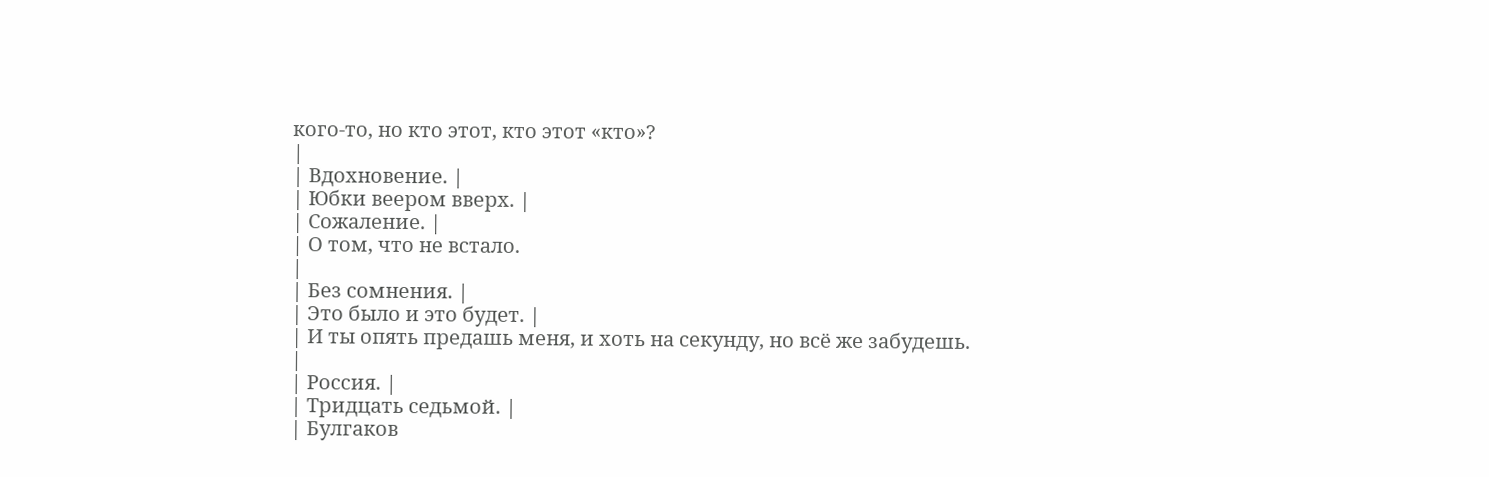кого-то, но кто этот, кто этот «кто»?
|
| Вдохновение. |
| Юбки веером вверх. |
| Сожаление. |
| О том, что не встало.
|
| Без сомнения. |
| Это было и это будет. |
| И ты опять предашь меня, и хоть на секунду, но всё же забудешь.
|
| Россия. |
| Тридцать седьмой. |
| Булгаков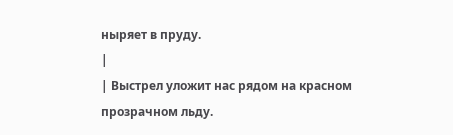ныряет в пруду.
|
| Выстрел уложит нас рядом на красном прозрачном льду.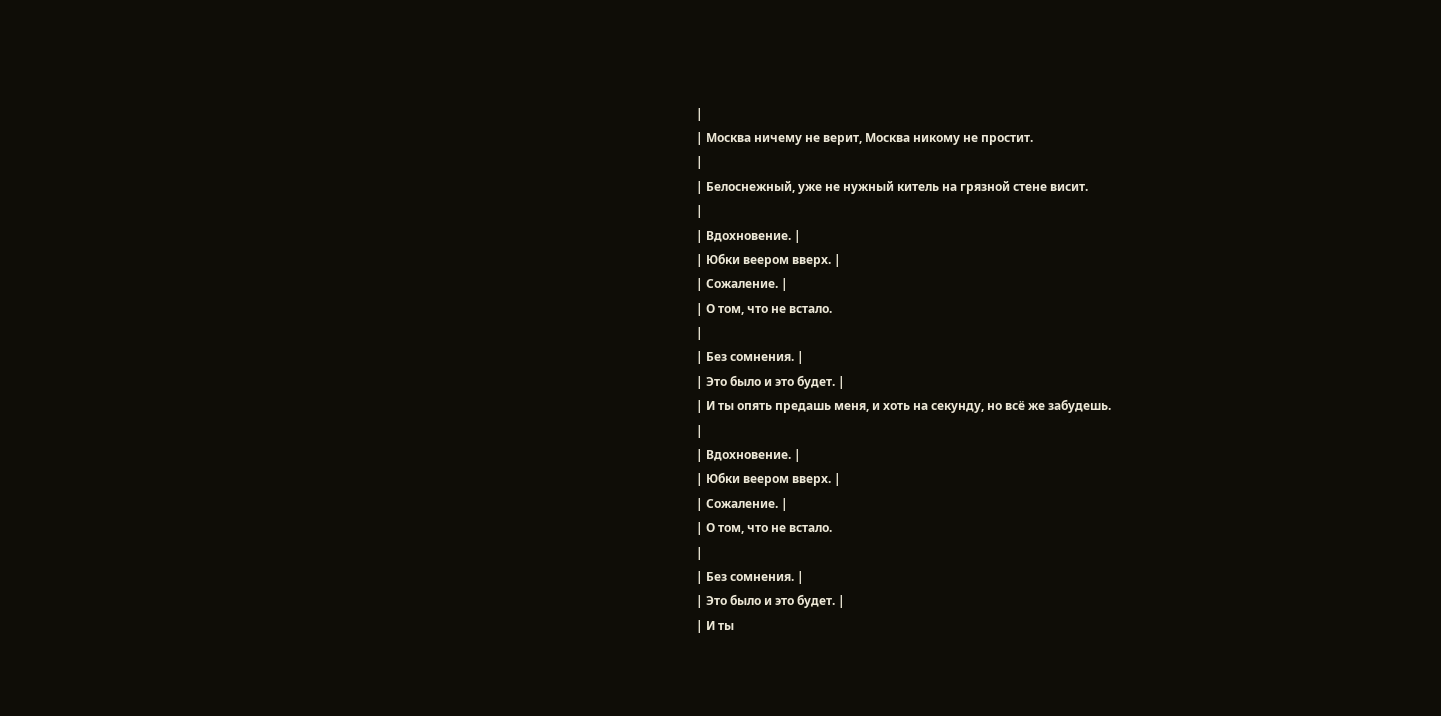|
| Москва ничему не верит, Москва никому не простит.
|
| Белоснежный, уже не нужный китель на грязной стене висит.
|
| Вдохновение. |
| Юбки веером вверх. |
| Сожаление. |
| О том, что не встало.
|
| Без сомнения. |
| Это было и это будет. |
| И ты опять предашь меня, и хоть на секунду, но всё же забудешь.
|
| Вдохновение. |
| Юбки веером вверх. |
| Сожаление. |
| О том, что не встало.
|
| Без сомнения. |
| Это было и это будет. |
| И ты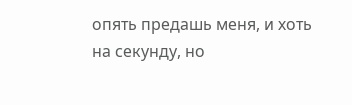опять предашь меня, и хоть на секунду, но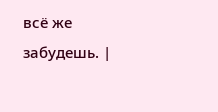всё же забудешь. |